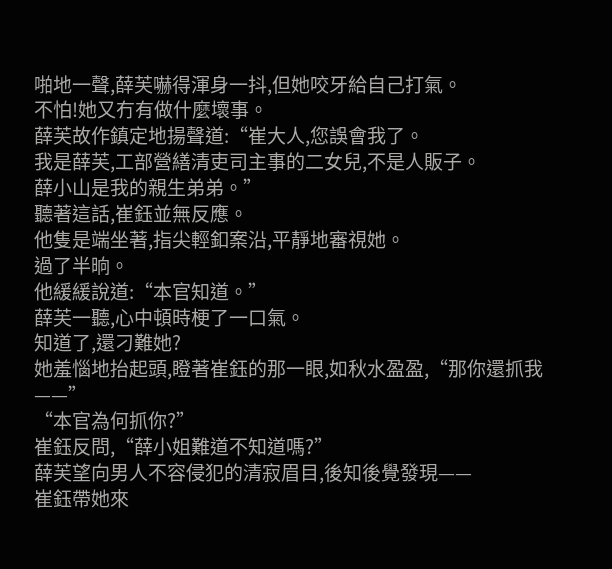啪地一聲,薛芙嚇得渾身一抖,但她咬牙給自己打氣。
不怕!她又冇有做什麼壞事。
薛芙故作鎮定地揚聲道:“崔大人,您誤會我了。
我是薛芙,工部營繕清吏司主事的二女兒,不是人販子。
薛小山是我的親生弟弟。”
聽著這話,崔鈺並無反應。
他隻是端坐著,指尖輕釦案沿,平靜地審視她。
過了半晌。
他緩緩說道:“本官知道。”
薛芙一聽,心中頓時梗了一口氣。
知道了,還刁難她?
她羞惱地抬起頭,瞪著崔鈺的那一眼,如秋水盈盈,“那你還抓我——”
“本官為何抓你?”
崔鈺反問,“薛小姐難道不知道嗎?”
薛芙望向男人不容侵犯的清寂眉目,後知後覺發現——
崔鈺帶她來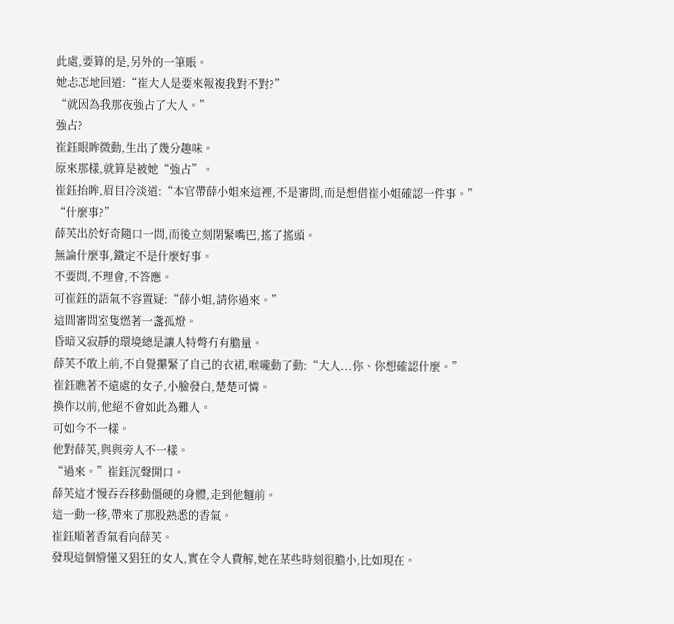此處,要算的是,另外的一筆賬。
她忐忑地回道:“崔大人是要來報複我對不對?”
“就因為我那夜強占了大人。”
強占?
崔鈺眼眸微動,生出了幾分趣味。
原來那樣,就算是被她“強占”。
崔鈺抬眸,眉目冷淡道:“本官帶薛小姐來這裡,不是審問,而是想借崔小姐確認一件事。”
“什麼事?”
薛芙出於好奇隨口一問,而後立刻閉緊嘴巴,搖了搖頭。
無論什麼事,鐵定不是什麼好事。
不要問,不理會,不答應。
可崔鈺的語氣不容置疑:“薛小姐,請你過來。”
這間審問室隻燃著一盞孤燈。
昏暗又寂靜的環境總是讓人特彆冇有膽量。
薛芙不敢上前,不自覺攥緊了自己的衣裙,喉嚨動了動:“大人...你、你想確認什麼。”
崔鈺瞧著不遠處的女子,小臉發白,楚楚可憐。
換作以前,他絕不會如此為難人。
可如今不一樣。
他對薛芙,與與旁人不一樣。
“過來。”崔鈺沉聲開口。
薛芙這才慢吞吞移動僵硬的身體,走到他麵前。
這一動一移,帶來了那股熟悉的香氣。
崔鈺順著香氣看向薛芙。
發現這個懵懂又猖狂的女人,實在令人費解,她在某些時刻很膽小,比如現在。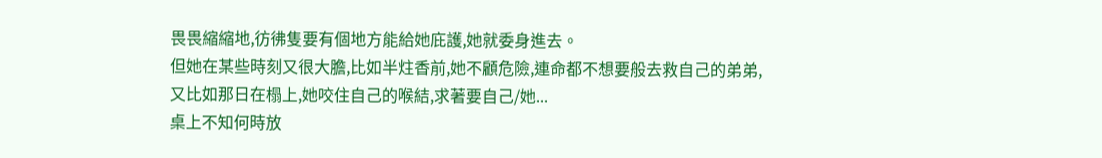畏畏縮縮地,彷彿隻要有個地方能給她庇護,她就委身進去。
但她在某些時刻又很大膽,比如半炷香前,她不顧危險,連命都不想要般去救自己的弟弟,
又比如那日在榻上,她咬住自己的喉結,求著要自己/她...
桌上不知何時放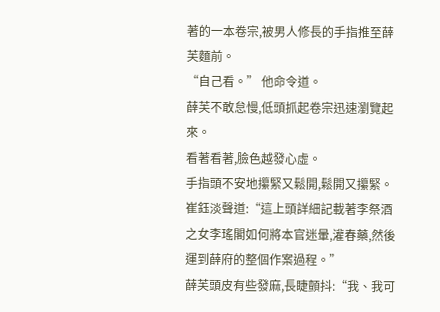著的一本卷宗,被男人修長的手指推至薛芙麵前。
“自己看。” 他命令道。
薛芙不敢怠慢,低頭抓起卷宗迅速瀏覽起來。
看著看著,臉色越發心虛。
手指頭不安地攥緊又鬆開,鬆開又攥緊。
崔鈺淡聲道:“這上頭詳細記載著李祭酒之女李瑤閣如何將本官迷暈,灌春藥,然後運到薛府的整個作案過程。”
薛芙頭皮有些發麻,長睫顫抖:“我、我可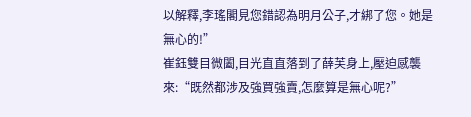以解釋,李瑤閣見您錯認為明月公子,才綁了您。她是無心的!”
崔鈺雙目微闔,目光直直落到了薛芙身上,壓迫感襲來:“既然都涉及強買強賣,怎麼算是無心呢?”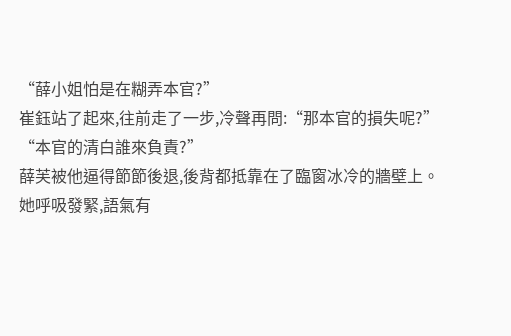“薛小姐怕是在糊弄本官?”
崔鈺站了起來,往前走了一步,冷聲再問:“那本官的損失呢?”
“本官的清白誰來負責?”
薛芙被他逼得節節後退,後背都抵靠在了臨窗冰冷的牆壁上。
她呼吸發緊,語氣有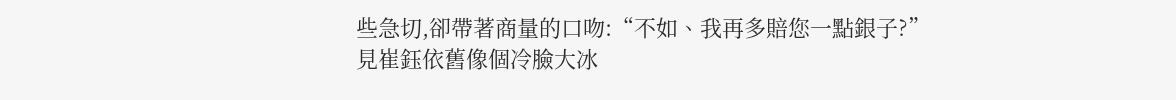些急切,卻帶著商量的口吻:“不如、我再多賠您一點銀子?”
見崔鈺依舊像個冷臉大冰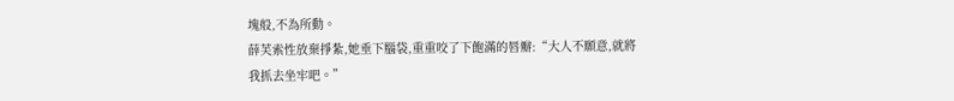塊般,不為所動。
薛芙索性放棄掙紮,她垂下腦袋,重重咬了下飽滿的唇瓣:“大人不願意,就將我抓去坐牢吧。”